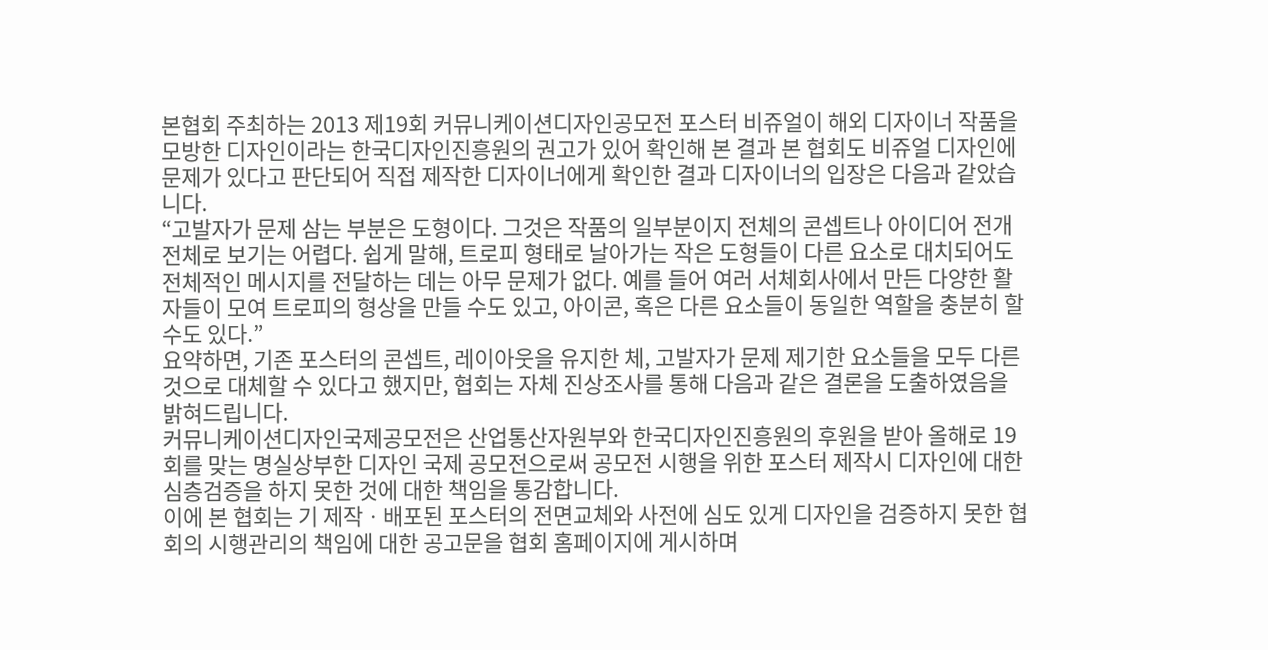본협회 주최하는 2013 제19회 커뮤니케이션디자인공모전 포스터 비쥬얼이 해외 디자이너 작품을 모방한 디자인이라는 한국디자인진흥원의 권고가 있어 확인해 본 결과 본 협회도 비쥬얼 디자인에 문제가 있다고 판단되어 직접 제작한 디자이너에게 확인한 결과 디자이너의 입장은 다음과 같았습니다.
“고발자가 문제 삼는 부분은 도형이다. 그것은 작품의 일부분이지 전체의 콘셉트나 아이디어 전개 전체로 보기는 어렵다. 쉽게 말해, 트로피 형태로 날아가는 작은 도형들이 다른 요소로 대치되어도 전체적인 메시지를 전달하는 데는 아무 문제가 없다. 예를 들어 여러 서체회사에서 만든 다양한 활자들이 모여 트로피의 형상을 만들 수도 있고, 아이콘, 혹은 다른 요소들이 동일한 역할을 충분히 할 수도 있다.”
요약하면, 기존 포스터의 콘셉트, 레이아웃을 유지한 체, 고발자가 문제 제기한 요소들을 모두 다른 것으로 대체할 수 있다고 했지만, 협회는 자체 진상조사를 통해 다음과 같은 결론을 도출하였음을 밝혀드립니다.
커뮤니케이션디자인국제공모전은 산업통산자원부와 한국디자인진흥원의 후원을 받아 올해로 19회를 맞는 명실상부한 디자인 국제 공모전으로써 공모전 시행을 위한 포스터 제작시 디자인에 대한 심층검증을 하지 못한 것에 대한 책임을 통감합니다.
이에 본 협회는 기 제작ㆍ배포된 포스터의 전면교체와 사전에 심도 있게 디자인을 검증하지 못한 협회의 시행관리의 책임에 대한 공고문을 협회 홈페이지에 게시하며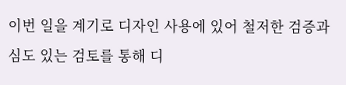이번 일을 계기로 디자인 사용에 있어 철저한 검증과 심도 있는 검토를 통해 디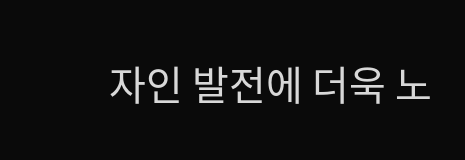자인 발전에 더욱 노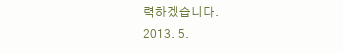력하겠습니다.
2013. 5.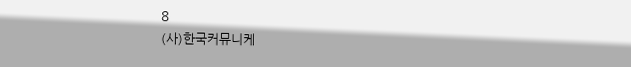8
(사)한국커뮤니케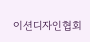이션디자인협회